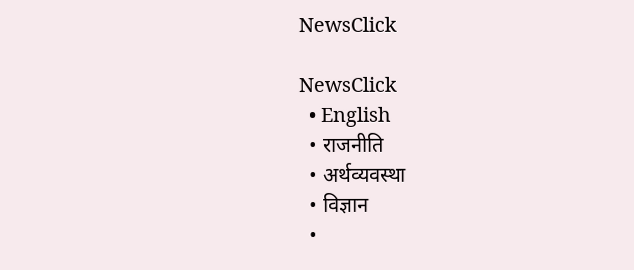NewsClick

NewsClick
  • English
  • राजनीति
  • अर्थव्यवस्था
  • विज्ञान
  •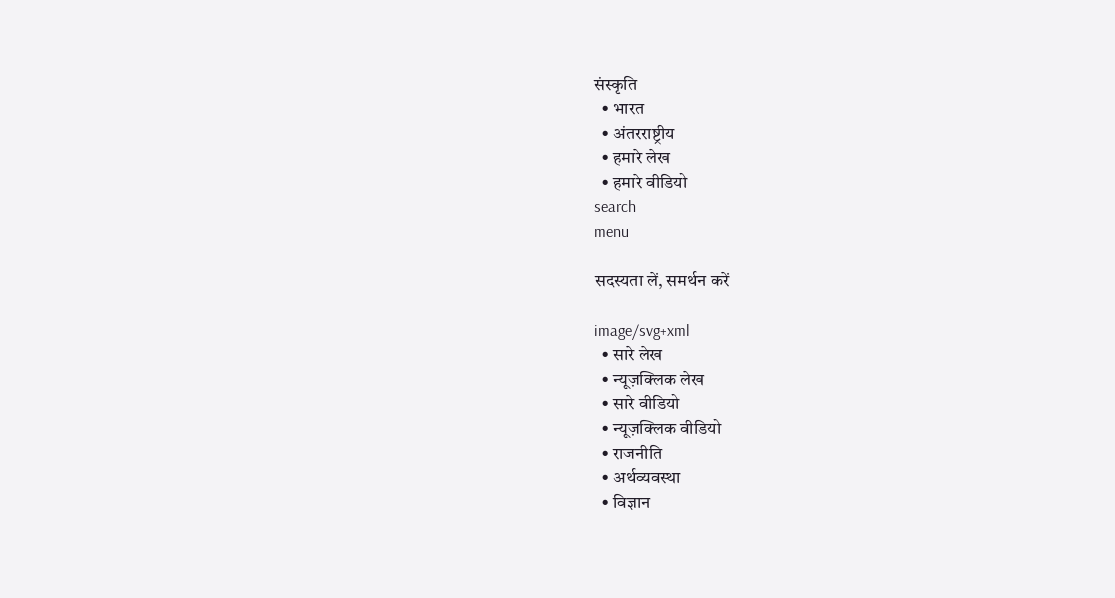संस्कृति
  • भारत
  • अंतरराष्ट्रीय
  • हमारे लेख
  • हमारे वीडियो
search
menu

सदस्यता लें, समर्थन करें

image/svg+xml
  • सारे लेख
  • न्यूज़क्लिक लेख
  • सारे वीडियो
  • न्यूज़क्लिक वीडियो
  • राजनीति
  • अर्थव्यवस्था
  • विज्ञान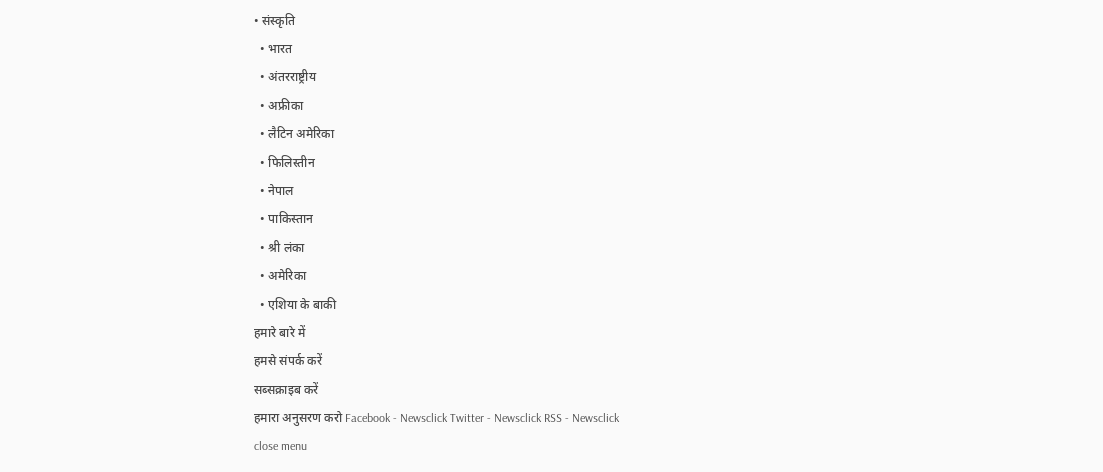• संस्कृति
  • भारत
  • अंतरराष्ट्रीय
  • अफ्रीका
  • लैटिन अमेरिका
  • फिलिस्तीन
  • नेपाल
  • पाकिस्तान
  • श्री लंका
  • अमेरिका
  • एशिया के बाकी
हमारे बारे में
हमसे संपर्क करें
सब्सक्राइब करें
हमारा अनुसरण करो Facebook - Newsclick Twitter - Newsclick RSS - Newsclick
close menu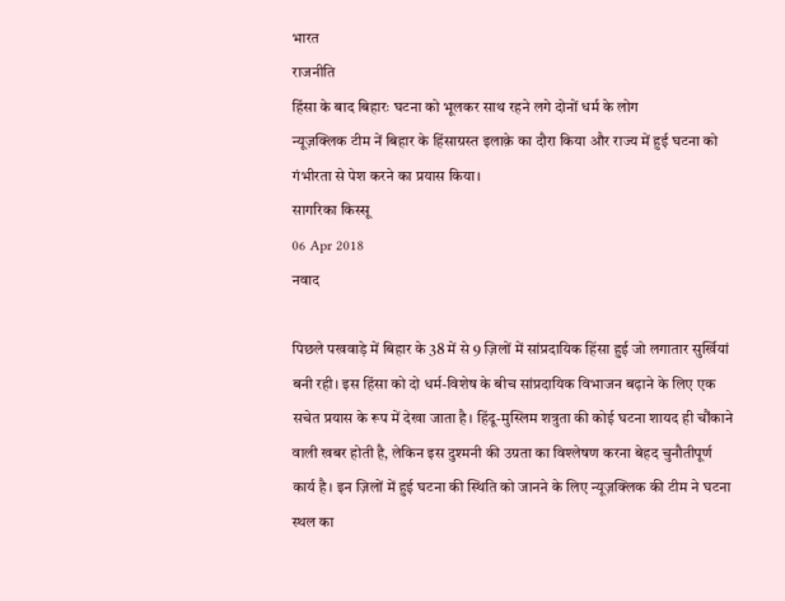भारत
राजनीति
हिंसा के बाद बिहारः घटना को भूलकर साथ रहने लगे दोनों धर्म के लोग
न्यूज़क्लिक टीम नें बिहार के हिंसाग्रस्त इलाक़े का दौरा किया और राज्य में हुई घटना को गंभीरता से पेश करने का प्रयास किया।
सागरिका किस्सू
06 Apr 2018
नवाद

पिछले पखवाड़े में बिहार के 38 में से 9 ज़िलों में सांप्रदायिक हिंसा हुई जो लगातार सुर्खियां बनी रही। इस हिंसा को दो धर्म-विशेष के बीच सांप्रदायिक विभाजन बढ़ाने के लिए एक सचेत प्रयास के रूप में देखा जाता है। हिंदू-मुस्लिम शत्रुता की कोई घटना शायद ही चौंकाने वाली खबर होती है, लेकिन इस दुश्मनी की उग्रता का विश्लेषण करना बेहद चुनौतीपूर्ण कार्य है। इन ज़िलों में हुई घटना की स्थिति को जानने के लिए न्यूज़क्लिक की टीम ने घटना स्थल का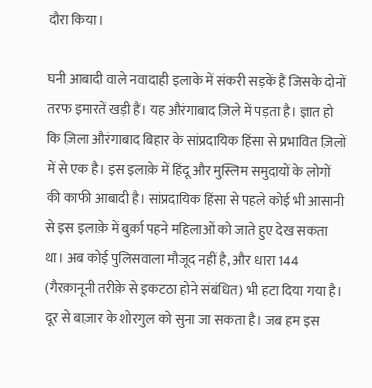दौरा किया।

घनी आबादी वाले नवादाही इलाके में संकरी सड़कें हैं जिसके दोनों तरफ इमारतें खड़ी हैं। यह औरंगाबाद ज़िले में पड़ता है। ज्ञात हो कि ज़िला औरंगाबाद बिहार के सांप्रदायिक हिंसा से प्रभावित ज़िलों में से एक है। इस इलाक़े में हिंदू और मुस्लिम समुदायों के लोगों की काफी आबादी है। सांप्रदायिक हिंसा से पहले कोई भी आसानी से इस इलाक़े में बुर्क़ा पहने महिलाओं को जाते हुए देख सकता था। अब कोई पुलिसवाला मौजूद नहीं है, और धारा 144 (गैरक़ानूनी तरीक़े से इकटठा होने संबंधित) भी हटा दिया गया है। दूर से बाज़ार के शोरगुल को सुना जा सकता है। जब हम इस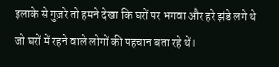इलाके से गुज़रे तो हमने देखा कि घरों पर भगवा और हरे झंडे लगे थे जो घरों में रहने वाले लोगों की पहचान बता रहे थें।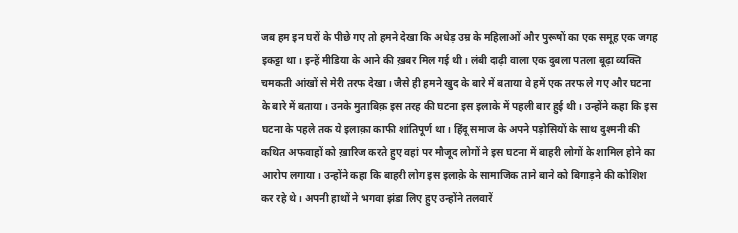जब हम इन घरों के पीछे गए तो हमने देखा कि अधेड़ उम्र के महिलाओं और पुरूषों का एक समूह एक जगह इकट्टा था। इन्हें मीडिया के आने की ख़बर मिल गई थी। लंबी दाढ़ी वाला एक दुबला पतला बूढ़ा व्यक्ति चमकती आंखों से मेरी तरफ देखा। जैसे ही हमने खुद के बारे में बताया वे हमें एक तरफ ले गए और घटना के बारे में बताया। उनके मुताबिक़ इस तरह की घटना इस इलाके में पहली बार हुई थी। उन्होंने कहा कि इस घटना के पहले तक ये इलाक़ा काफी शांतिपूर्ण था। हिंदू समाज के अपने पड़ोसियों के साथ दुश्मनी की कथित अफवाहों को ख़ारिज करते हुए वहां पर मौजूद लोगों ने इस घटना में बाहरी लोगों के शामिल होने का आरोप लगाया। उन्होंने कहा कि बाहरी लोग इस इलाक़े के सामाजिक ताने बाने को बिगाड़ने की कोशिश कर रहे थे। अपनी हाथों ने भगवा झंडा लिए हुए उन्होंने तलवारें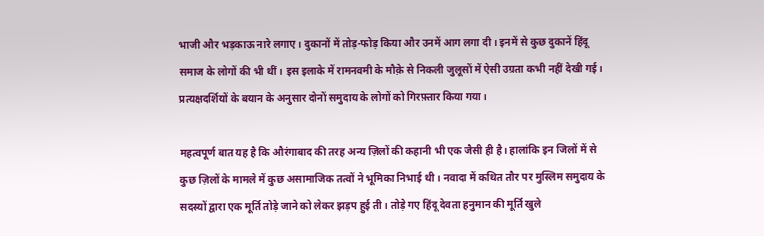भाजी और भड़काऊ नारे लगाए। दुकानों में तोड़-फोड़ किया और उनमें आग लगा दी। इनमें से कुछ दुकानें हिंदू समाज के लोगों की भी थीं। इस इलाके में रामनवमी के मौक़े से निकली जुलूसों में ऐसी उग्रता कभी नहीं देखी गई। प्रत्यक्षदर्शियों के बयान के अनुसार दोनों समुदाय के लोगों को गिरफ़्तार किया गया।

महत्वपूर्ण बात यह है कि औरंगाबाद की तरह अन्य ज़िलों की कहानी भी एक जैसी ही है। हालांकि इन जिलों में से कुछ ज़िलों के मामले में कुछ असामाजिक तत्वों ने भूमिका निभाई थी। नवादा में कथित तौर पर मुस्लिम समुदाय के सदस्यों द्वारा एक मूर्ति तोड़े जाने को लेकर झड़प हुई ती। तोड़े गए हिंदू देवता हनुमान की मूर्ति खुले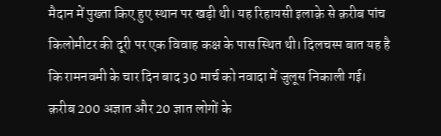मैदान में पुख्ता किए हुए स्थान पर खड़ी थी। यह रिहायसी इलाक़े से क़रीब पांच किलोमीटर की दूरी पर एक विवाह कक्ष के पास स्थित थी। दिलचस्प बात यह है कि रामनवमी के चार दिन बाद 30 मार्च को नवादा में जुलूस निकाली गई। क़रीब 200 अज्ञात और 20 ज्ञात लोगों के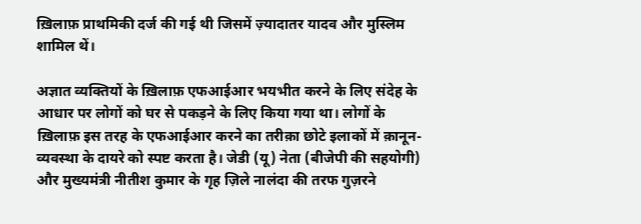ख़िलाफ़ प्राथमिकी दर्ज की गई थी जिसमें ज़्यादातर यादव और मुस्लिम शामिल थें।

अज्ञात व्यक्तियों के ख़िलाफ़ एफआईआर भयभीत करने के लिए संदेह के आधार पर लोगों को घर से पकड़ने के लिए किया गया था। लोगों के ख़िलाफ़ इस तरह के एफआईआर करने का तरीक़ा छोटे इलाकों में क़ानून-व्यवस्था के दायरे को स्पष्ट करता है। जेडी (यू) नेता (बीजेपी की सहयोगी) और मुख्यमंत्री नीतीश कुमार के गृह ज़िले नालंदा की तरफ गुज़रने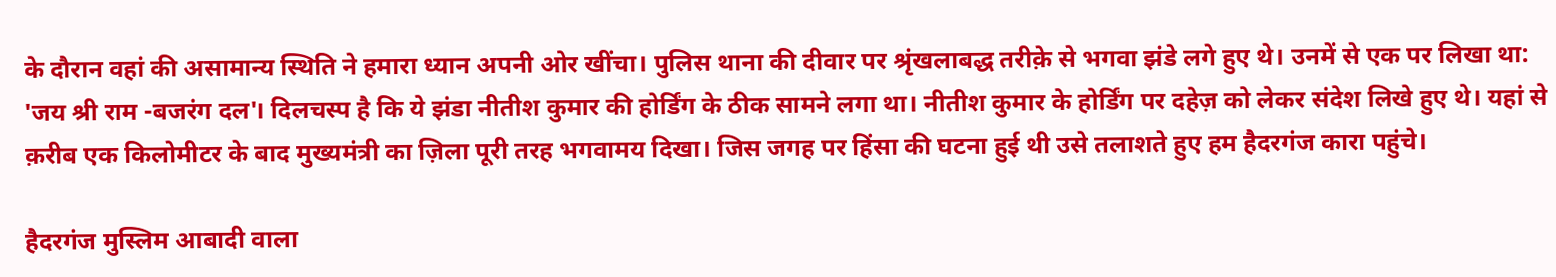के दौरान वहां की असामान्य स्थिति ने हमारा ध्यान अपनी ओर खींचा। पुलिस थाना की दीवार पर श्रृंखलाबद्ध तरीक़े से भगवा झंडे लगे हुए थे। उनमें से एक पर लिखा था: 'जय श्री राम -बजरंग दल'। दिलचस्प है कि ये झंडा नीतीश कुमार की होर्डिंग के ठीक सामने लगा था। नीतीश कुमार के होर्डिंग पर दहेज़ को लेकर संदेश लिखे हुए थे। यहां से क़रीब एक किलोमीटर के बाद मुख्यमंत्री का ज़िला पूरी तरह भगवामय दिखा। जिस जगह पर हिंसा की घटना हुई थी उसे तलाशते हुए हम हैदरगंज कारा पहुंचे।

हैदरगंज मुस्लिम आबादी वाला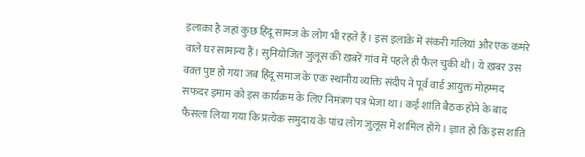इलाक़ा है जहां कुछ हिंदू सामज के लोग भी रहते हैं। इस इलाक़े में संकरी गलियां और एक कमरे वाले घर सामान्य हैं। सुनियोजित जुलूस की ख़बरें गांव में पहले ही फैल चुकी थी। ये ख़बर उस वक़्त पुष्ट हो गया जब हिंदू समाज के एक स्थानीय व्यक्ति संदीप ने पूर्व वार्ड आयुक्त मोहम्मद सफदर इमाम को इस कार्यक्रम के लिए निमंत्रण पत्र भेजा था। कई शांति बैठक होने के बाद फैसला लिया गया कि प्रत्येक समुदाय के पांच लोग जुलूस में शामिल होंगे। ज्ञात हो कि इस शांति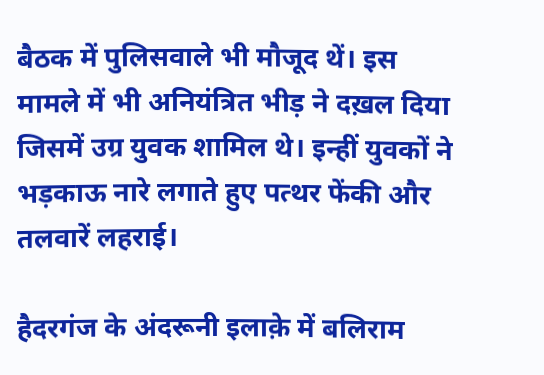बैठक में पुलिसवाले भी मौजूद थें। इस मामले में भी अनियंत्रित भीड़ ने दख़ल दिया जिसमें उग्र युवक शामिल थे। इन्हीं युवकों ने भड़काऊ नारे लगाते हुए पत्थर फेंकी और तलवारें लहराई।

हैदरगंज के अंदरूनी इलाक़े में बलिराम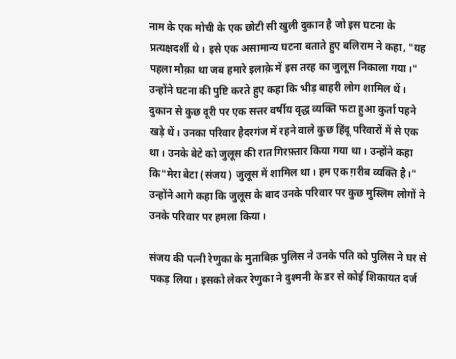नाम के एक मोची के एक छोटी सी खुली दुकान है जो इस घटना के प्रत्यक्षदर्शी थे। इसे एक असामान्य घटना बताते हुए बलिराम ने कहा, "यह पहला मौक़ा था जब हमारे इलाक़े में इस तरह का जुलूस निकाला गया।" उन्होंने घटना की पुष्टि करते हुए कहा कि भीड़ बाहरी लोग शामिल थें। दुकान से कुछ दूरी पर एक सत्तर वर्षीय वृद्ध व्यक्ति फटा हुआ कुर्ता पहने खड़े थें। उनका परिवार हैदरगंज में रहने वाले कुछ हिंदू परिवारों में से एक था। उनके बेटे को जुलूस की रात गिरफ़्तार किया गया था। उन्होंने कहा कि"मेरा बेटा (संजय) जुलूस में शामिल था। हम एक ग़रीब व्यक्ति है।" उन्होंने आगे कहा कि जुलूस के बाद उनके परिवार पर कुछ मुस्लिम लोगों ने उनके परिवार पर हमला किया।

संजय की पत्नी रेणुका के मुताबिक़ पुलिस ने उनके पति को पुलिस ने घर से पकड़ लिया। इसको लेकर रेणुका ने दुश्मनी के डर से कोई शिकायत दर्ज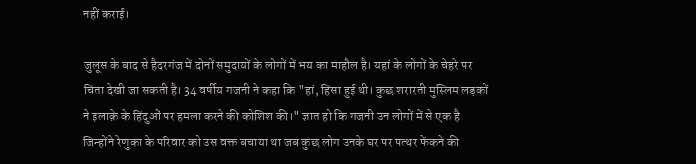नहीं कराई।

जुलूस के बाद से हैदरगंज में दोनों समुदायों के लोगों में भय का माहौल है। यहां के लोगों के चेहरे पर चिंता देखी जा सकती है। 34 वर्षीय गजनी ने कहा कि "हां, हिंसा हुई थी। कुछ शरारती मुस्लिम लड़कों ने इलाक़े के हिंदुओं पर हमला करने की कोशिश की।" ज्ञात हो कि गजनी उन लोगों में से एक है जिन्होंने रेणुका के परिवार को उस वक्त बचाया था जब कुछ लोग उनके घर पर पत्थर फेंकने की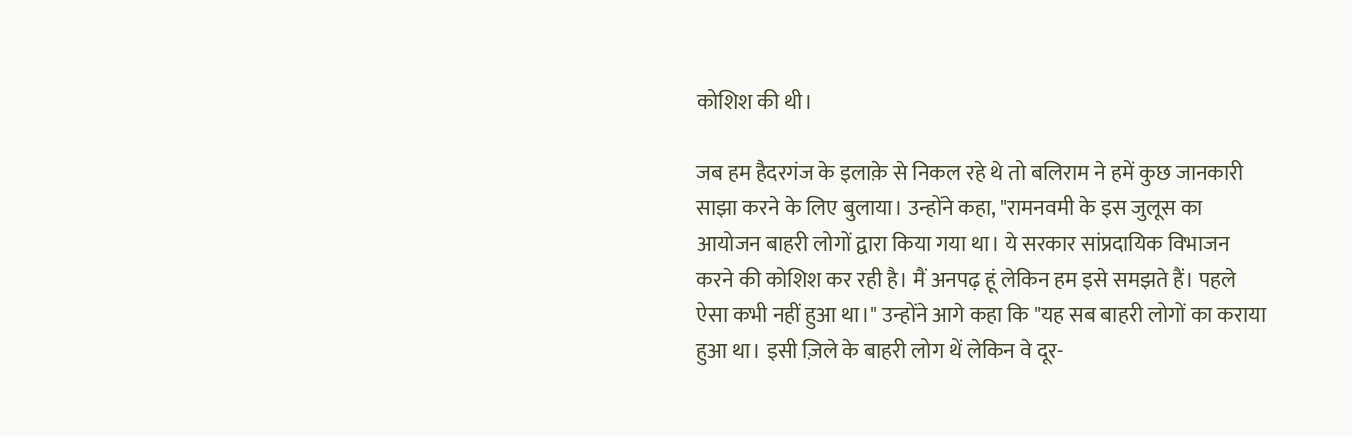कोशिश की थी।

जब हम हैदरगंज के इलाक़े से निकल रहे थे तो बलिराम ने हमें कुछ जानकारी साझा करने के लिए बुलाया। उन्होंने कहा, "रामनवमी के इस जुलूस का आयोजन बाहरी लोगों द्वारा किया गया था। ये सरकार सांप्रदायिक विभाजन करने की कोशिश कर रही है। मैं अनपढ़ हूं लेकिन हम इसे समझते हैं। पहले ऐसा कभी नहीं हुआ था।" उन्होंने आगे कहा कि "यह सब बाहरी लोगों का कराया हुआ था। इसी ज़िले के बाहरी लोग थें लेकिन वे दूर-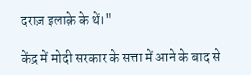दराज़ इलाक़े के थें।"

केंद्र में मोदी सरकार के सत्ता में आने के बाद से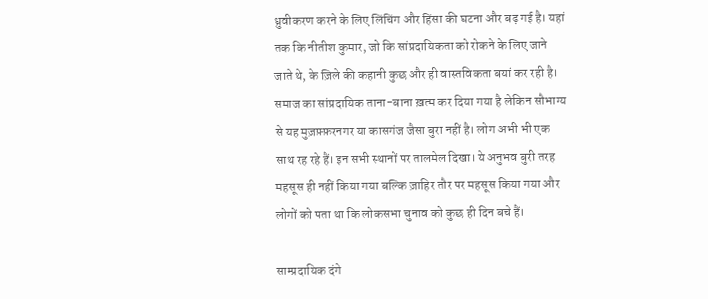ध्रुवीकरण करने के लिए लिंचिंग और हिंसा की घटना और बढ़ गई है। यहां तक कि नीतीश कुमार, जो कि सांप्रदायिकता को रोकने के लिए जाने जाते थे, के ज़िले की कहानी कुछ और ही वास्तविकता बयां कर रही है। समाज का सांप्रदायिक ताना-बाना ख़त्म कर दिया गया है लेकिन सौभाग्य से यह मुज़फ़्फ़रनगर या कासगंज जैसा बुरा नहीं है। लोग अभी भी एक साथ रह रहे हैं। इन सभी स्थानों पर तालमेल दिखा। ये अनुभव बुरी तरह महसूस ही नहीं किया गया बल्कि ज़ाहिर तौर पर महसूस किया गया और लोगों को पता था कि लोकसभा चुनाव को कुछ ही दिन बचे हैं।

साम्प्रदायिक दंगे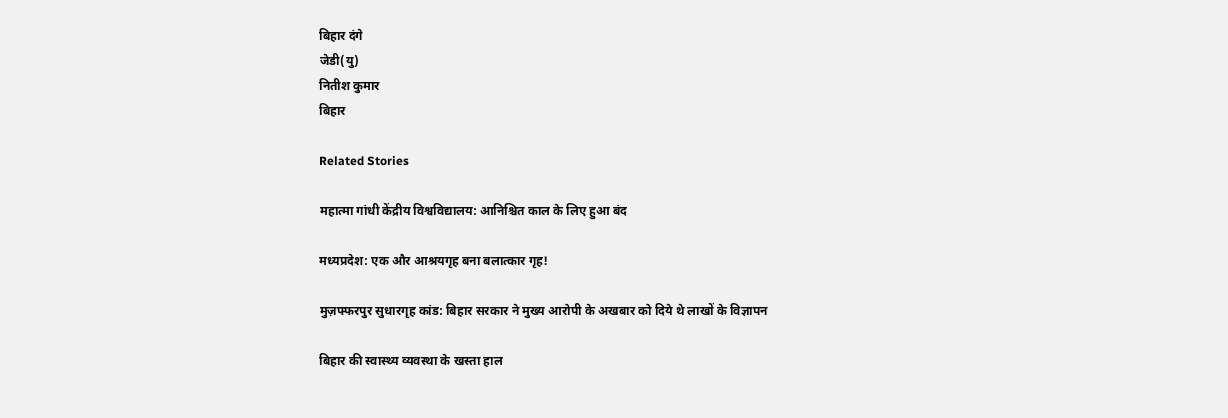बिहार दंगे
जेडी(यु)
नितीश कुमार
बिहार

Related Stories

महात्मा गांधी केंद्रीय विश्वविद्यालय: आनिश्चित काल के लिए हुआ बंद

मध्यप्रदेश: एक और आश्रयगृह बना बलात्कार गृह!

मुज़फ्फरपुर सुधारगृह कांड: बिहार सरकार ने मुख्य आरोपी के अखबार को दिये थे लाखों के विज्ञापन

बिहार की स्वास्थ्य व्यवस्था के खस्ता हाल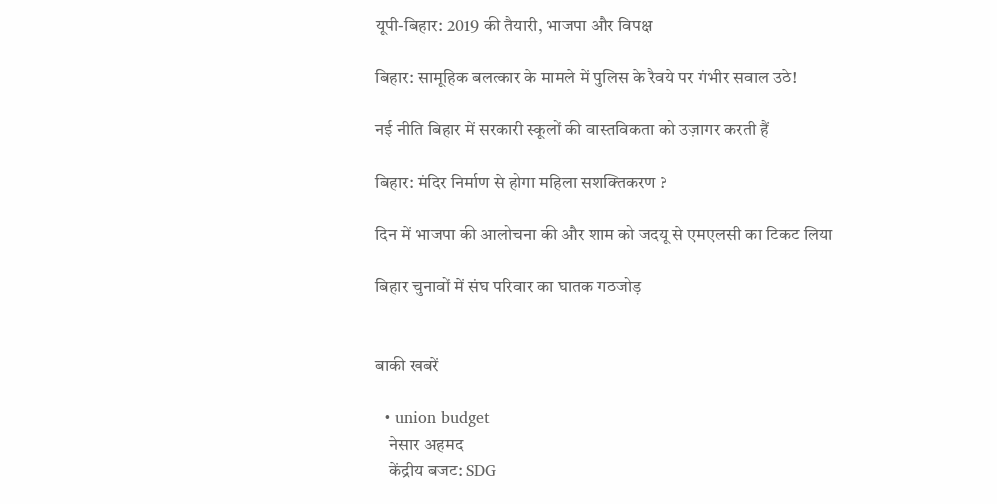यूपी-बिहार: 2019 की तैयारी, भाजपा और विपक्ष

बिहार: सामूहिक बलत्कार के मामले में पुलिस के रैवये पर गंभीर सवाल उठे!

नई नीति बिहार में सरकारी स्कूलों की वास्तविकता को उज़ागर करती हैं

बिहार: मंदिर निर्माण से होगा महिला सशक्तिकरण ?

दिन में भाजपा की आलोचना की और शाम को जदयू से एमएलसी का टिकट लिया

बिहार चुनावों में संघ परिवार का घातक गठजोड़


बाकी खबरें

  • union budget
    नेसार अहमद
    केंद्रीय बजट: SDG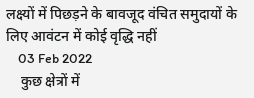लक्ष्यों में पिछड़ने के बावजूद वंचित समुदायों के लिए आवंटन में कोई वृद्धि नहीं
    03 Feb 2022
    कुछ क्षेत्रों में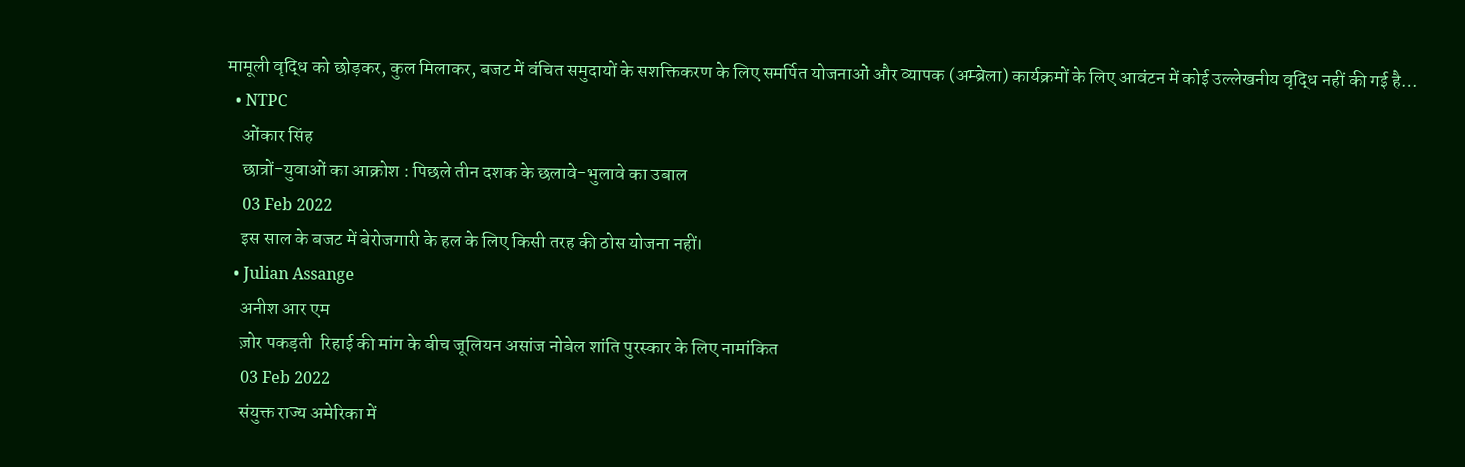मामूली वृद्धि को छोड़कर, कुल मिलाकर, बजट में वंचित समुदायों के सशक्तिकरण के लिए समर्पित योजनाओं और व्यापक (अम्ब्रेला) कार्यक्रमों के लिए आवंटन में कोई उल्लेखनीय वृद्धि नहीं की गई है…
  • NTPC
    ओंकार सिंह
    छात्रों-युवाओं का आक्रोश : पिछले तीन दशक के छलावे-भुलावे का उबाल
    03 Feb 2022
    इस साल के बजट में बेरोजगारी के हल के लिए किसी तरह की ठोस योजना नहीं।
  • Julian Assange
    अनीश आर एम
    ज़ोर पकड़ती  रिहाई की मांग के बीच जूलियन असांज नोबेल शांति पुरस्कार के लिए नामांकित
    03 Feb 2022
    संयुक्त राज्य अमेरिका में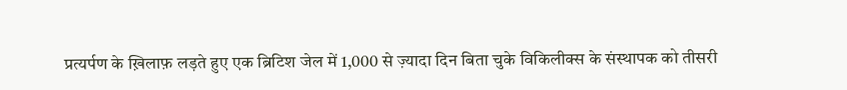प्रत्यर्पण के ख़िलाफ़ लड़ते हुए एक ब्रिटिश जेल में 1,000 से ज़्यादा दिन बिता चुके विकिलीक्स के संस्थापक को तीसरी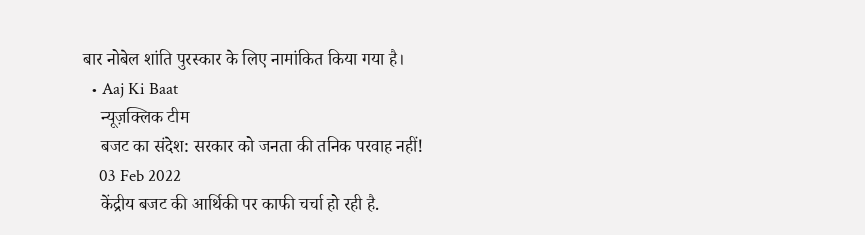बार नोबेल शांति पुरस्कार के लिए नामांकित किया गया है।
  • Aaj Ki Baat
    न्यूज़क्लिक टीम
    बजट का संदेश: सरकार को जनता की तनिक परवाह नहीं!
    03 Feb 2022
    केंद्रीय बजट की आर्थिकी पर काफी चर्चा हो रही है.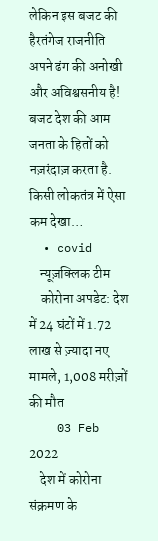लेकिन इस बजट की हैरतंगेज राजनीति अपने ढंग की अनोखी और अविश्वसनीय है! बजट देश की आम जनता के हितों को नज़रंदाज़ करता है. किसी लोकतंत्र में ऐसा कम देखा…
  • covid
    न्यूज़क्लिक टीम
    कोरोना अपडेट: देश में 24 घंटों में 1.72 लाख से ज़्यादा नए मामले, 1,008 मरीज़ों की मौत
    03 Feb 2022
    देश में कोरोना संक्रमण के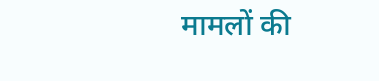मामलों की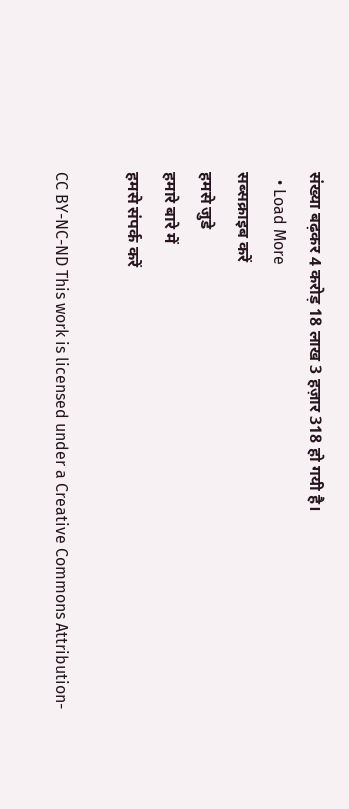संख्या बढ़कर 4 करोड़ 18 लाख 3 हज़ार 318 हो गयी है।
  • Load More
सब्सक्राइब करें
हमसे जुडे
हमारे बारे में
हमसे संपर्क करें

CC BY-NC-ND This work is licensed under a Creative Commons Attribution-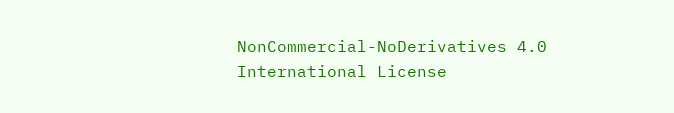NonCommercial-NoDerivatives 4.0 International License